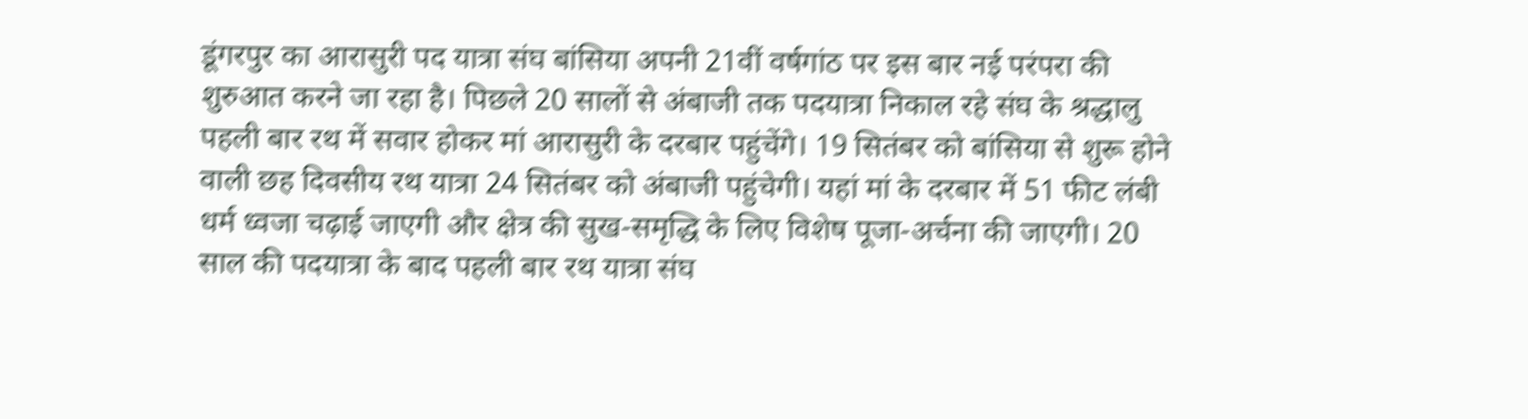डूंगरपुर का आरासुरी पद यात्रा संघ बांसिया अपनी 21वीं वर्षगांठ पर इस बार नई परंपरा की शुरुआत करने जा रहा है। पिछले 20 सालों से अंबाजी तक पदयात्रा निकाल रहे संघ के श्रद्धालु पहली बार रथ में सवार होकर मां आरासुरी के दरबार पहुंचेंगे। 19 सितंबर को बांसिया से शुरू होने वाली छह दिवसीय रथ यात्रा 24 सितंबर को अंबाजी पहुंचेगी। यहां मां के दरबार में 51 फीट लंबी धर्म ध्वजा चढ़ाई जाएगी और क्षेत्र की सुख-समृद्धि के लिए विशेष पूजा-अर्चना की जाएगी। 20 साल की पदयात्रा के बाद पहली बार रथ यात्रा संघ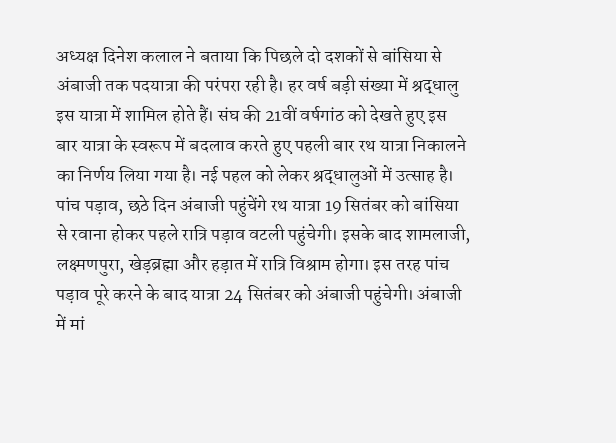अध्यक्ष दिनेश कलाल ने बताया कि पिछले दो दशकों से बांसिया से अंबाजी तक पदयात्रा की परंपरा रही है। हर वर्ष बड़ी संख्या में श्रद्धालु इस यात्रा में शामिल होते हैं। संघ की 21वीं वर्षगांठ को देखते हुए इस बार यात्रा के स्वरूप में बदलाव करते हुए पहली बार रथ यात्रा निकालने का निर्णय लिया गया है। नई पहल को लेकर श्रद्धालुओं में उत्साह है। पांच पड़ाव, छठे दिन अंबाजी पहुंचेंगे रथ यात्रा 19 सितंबर को बांसिया से रवाना होकर पहले रात्रि पड़ाव वटली पहुंचेगी। इसके बाद शामलाजी, लक्ष्मणपुरा, खेड़ब्रह्मा और हड़ात में रात्रि विश्राम होगा। इस तरह पांच पड़ाव पूरे करने के बाद यात्रा 24 सितंबर को अंबाजी पहुंचेगी। अंबाजी में मां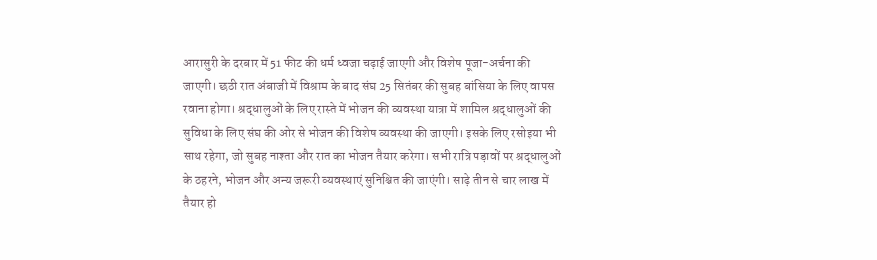आरासुरी के दरबार में 51 फीट की धर्म ध्वजा चढ़ाई जाएगी और विशेष पूजा-अर्चना की जाएगी। छठी रात अंबाजी में विश्राम के बाद संघ 25 सितंबर की सुबह बांसिया के लिए वापस रवाना होगा। श्रद्धालुओं के लिए रास्ते में भोजन की व्यवस्था यात्रा में शामिल श्रद्धालुओं की सुविधा के लिए संघ की ओर से भोजन की विशेष व्यवस्था की जाएगी। इसके लिए रसोइया भी साथ रहेगा, जो सुबह नाश्ता और रात का भोजन तैयार करेगा। सभी रात्रि पड़ावों पर श्रद्धालुओं के ठहरने, भोजन और अन्य जरूरी व्यवस्थाएं सुनिश्चित की जाएंगी। साढ़े तीन से चार लाख में तैयार हो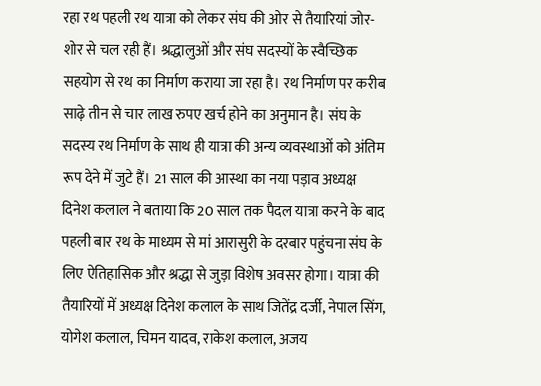रहा रथ पहली रथ यात्रा को लेकर संघ की ओर से तैयारियां जोर-शोर से चल रही हैं। श्रद्धालुओं और संघ सदस्यों के स्वैच्छिक सहयोग से रथ का निर्माण कराया जा रहा है। रथ निर्माण पर करीब साढ़े तीन से चार लाख रुपए खर्च होने का अनुमान है। संघ के सदस्य रथ निर्माण के साथ ही यात्रा की अन्य व्यवस्थाओं को अंतिम रूप देने में जुटे हैं। 21 साल की आस्था का नया पड़ाव अध्यक्ष दिनेश कलाल ने बताया कि 20 साल तक पैदल यात्रा करने के बाद पहली बार रथ के माध्यम से मां आरासुरी के दरबार पहुंचना संघ के लिए ऐतिहासिक और श्रद्धा से जुड़ा विशेष अवसर होगा। यात्रा की तैयारियों में अध्यक्ष दिनेश कलाल के साथ जितेंद्र दर्जी, नेपाल सिंग, योगेश कलाल, चिमन यादव, राकेश कलाल, अजय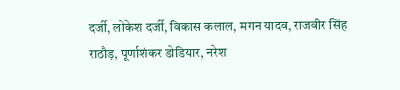दर्जी, लोकेश दर्जी, विकास कलाल, मगन यादव, राजवीर सिंह राठौड़, पूर्णाशंकर डोडियार, नरेश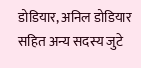डोडियार, अनिल डोडियार सहित अन्य सदस्य जुटे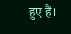हुए हैं।